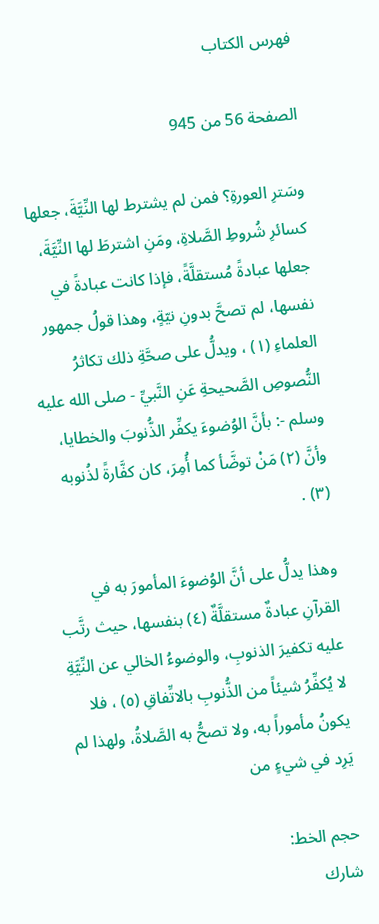فهرس الكتاب

الصفحة 56 من 945

وسَترِ العورةِ؟ فمن لم يشترط لها النِّيَّةَ، جعلها كسائرِ شُروطِ الصَّلاةِ، ومَنِ اشترطَ لها النِّيَّةَ، جعلها عبادةً مُستقلَّةً، فإذا كانت عبادةً في نفسها، لم تصحَّ بدونِ نيّةٍ، وهذا قولُ جمهور العلماءِ (١) ، ويدلُّ على صحَّةِ ذلك تكاثرُ النُّصوصِ الصَّحيحةِ عَنِ النَّبيِّ - صلى الله عليه وسلم -: بأنَّ الوُضوءَ يكفِّر الذُّنوبَ والخطايا، وأنَّ (٢) مَنْ توضَّأ كما أُمِرَ، كان كفَّارةً لذُنوبه (٣) .

وهذا يدلُّ على أنَّ الوُضوءَ المأمورَ به في القرآنِ عبادةٌ مستقلَّةٌ (٤) بنفسها، حيث رتَّب عليه تكفيرَ الذنوبِ، والوضوءُ الخالي عن النِّيَّةِ لا يُكفِّرُ شيئاً من الذُّنوبِ بالاتِّفاقِ (٥) ، فلا يكونُ مأموراً به، ولا تصحُّ به الصَّلاةُ، ولهذا لم يَرِد في شيءٍ من

حجم الخط:
شارك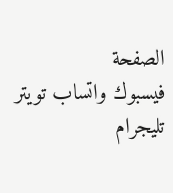الصفحة
فيسبوك واتساب تويتر تليجرام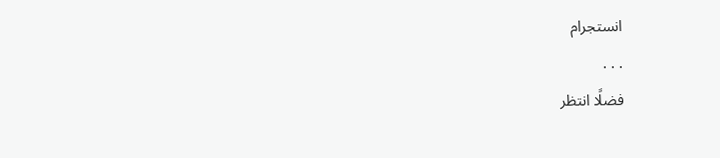انستجرام
. . .
فضلًا انتظر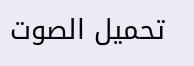تحميل الصوت